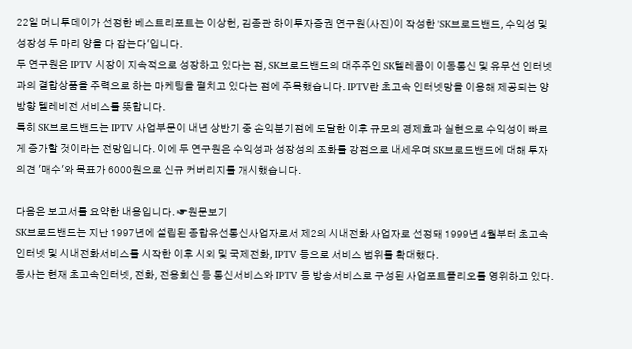22일 머니투데이가 선정한 베스트리포트는 이상헌, 김종관 하이투자증권 연구원(사진)이 작성한 'SK브로드밴드, 수익성 및 성장성 두 마리 양을 다 잡는다'입니다.
두 연구원은 IPTV 시장이 지속적으로 성장하고 있다는 점, SK브로드밴드의 대주주인 SK텔레콤이 이동통신 및 유무선 인터넷과의 결합상품을 주력으로 하는 마케팅을 펼치고 있다는 점에 주목했습니다. IPTV란 초고속 인터넷망을 이용해 제공되는 양방향 텔레비전 서비스를 뜻합니다.
특히 SK브로드밴드는 IPTV 사업부문이 내년 상반기 중 손익분기점에 도달한 이후 규모의 경제효과 실현으로 수익성이 빠르게 증가할 것이라는 전망입니다. 이에 두 연구원은 수익성과 성장성의 조화를 강점으로 내세우며 SK브로드밴드에 대해 투자의견 '매수'와 목표가 6000원으로 신규 커버리지를 개시했습니다.

다음은 보고서를 요약한 내용입니다. ☞원문보기
SK브로드밴드는 지난 1997년에 설립된 종합유선통신사업자로서 제2의 시내전화 사업자로 선정돼 1999년 4월부터 초고속 인터넷 및 시내전화서비스를 시작한 이후 시외 및 국제전화, IPTV 등으로 서비스 범위를 확대했다.
동사는 현재 초고속인터넷, 전화, 전용회신 등 통신서비스와 IPTV 등 방송서비스로 구성된 사업포트폴리오를 영위하고 있다.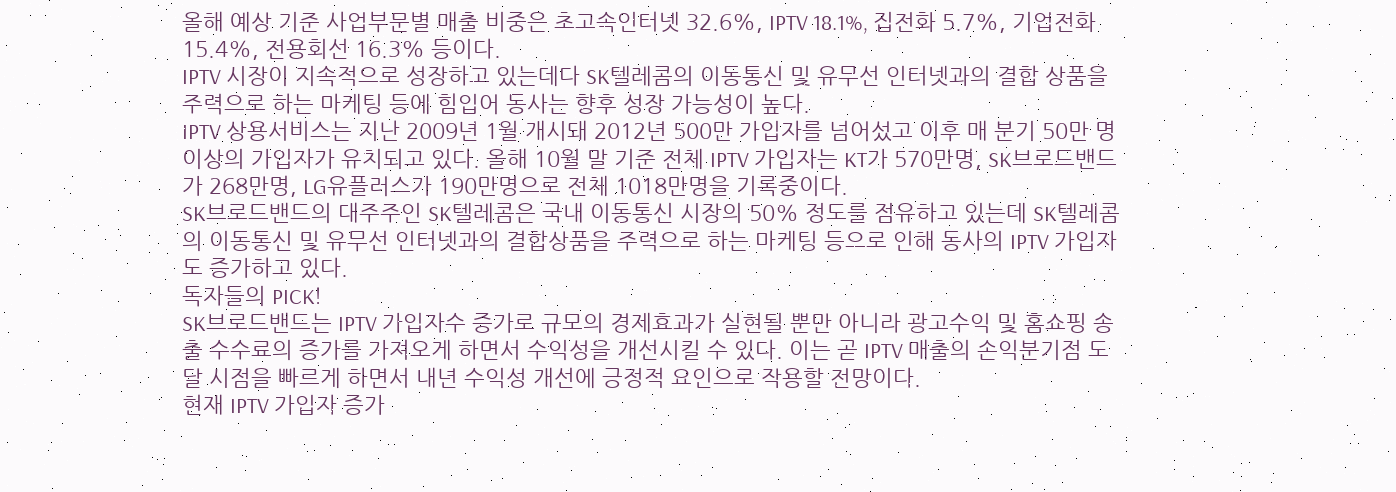올해 예상 기준 사업부문별 매출 비중은 초고속인터넷 32.6%, IPTV 18.1%, 집전화 5.7%, 기업전화 15.4%, 전용회선 16.3% 등이다.
IPTV 시장이 지속적으로 성장하고 있는데다 SK텔레콤의 이동통신 및 유무선 인터넷과의 결합 상품을 주력으로 하는 마케팅 등에 힘입어 동사는 향후 성장 가능성이 높다.
IPTV 상용서비스는 지난 2009년 1월 개시돼 2012년 500만 가입자를 넘어섰고 이후 매 분기 50만 명 이상의 가입자가 유치되고 있다. 올해 10월 말 기준 전체 IPTV 가입자는 KT가 570만명, SK브로드밴드가 268만명, LG유플러스가 190만명으로 전체 1018만명을 기록중이다.
SK브로드밴드의 대주주인 SK텔레콤은 국내 이동통신 시장의 50% 정도를 점유하고 있는데 SK텔레콤의 이동통신 및 유무선 인터넷과의 결합상품을 주력으로 하는 마케팅 등으로 인해 동사의 IPTV 가입자도 증가하고 있다.
독자들의 PICK!
SK브로드밴드는 IPTV 가입자수 증가로 규모의 경제효과가 실현될 뿐만 아니라 광고수익 및 홈쇼핑 송출 수수료의 증가를 가져오게 하면서 수익성을 개선시킬 수 있다. 이는 곧 IPTV 매출의 손익분기점 도달 시점을 빠르게 하면서 내년 수익성 개선에 긍정적 요인으로 작용할 전망이다.
현재 IPTV 가입자 증가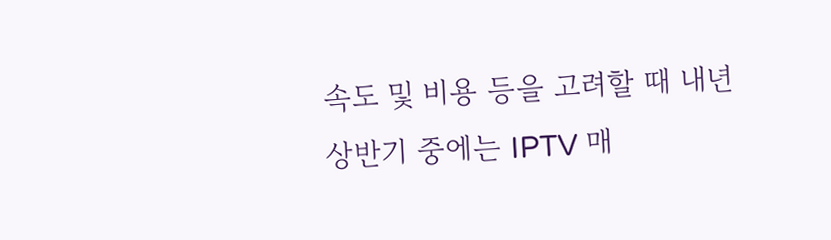속도 및 비용 등을 고려할 때 내년 상반기 중에는 IPTV 매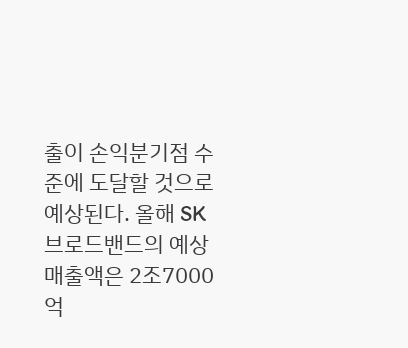출이 손익분기점 수준에 도달할 것으로 예상된다. 올해 SK브로드밴드의 예상 매출액은 2조7000억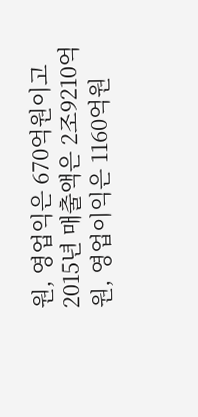원, 영업익은 670억원이고 2015년 매출액은 2조9210억원, 영업이익은 1160억원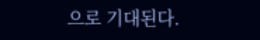으로 기대된다.